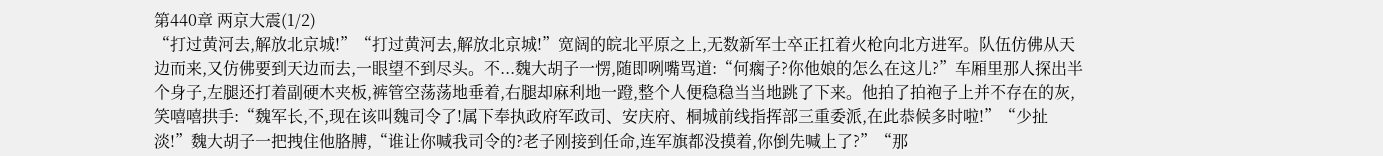第440章 两京大震(1/2)
“打过黄河去,解放北京城!”“打过黄河去,解放北京城!”宽阔的皖北平原之上,无数新军士卒正扛着火枪向北方进军。队伍仿佛从天边而来,又仿佛要到天边而去,一眼望不到尽头。不...魏大胡子一愣,随即咧嘴骂道:“何瘸子?你他娘的怎么在这儿?”车厢里那人探出半个身子,左腿还打着副硬木夹板,裤管空荡荡地垂着,右腿却麻利地一蹬,整个人便稳稳当当地跳了下来。他拍了拍袍子上并不存在的灰,笑嘻嘻拱手:“魏军长,不,现在该叫魏司令了!属下奉执政府军政司、安庆府、桐城前线指挥部三重委派,在此恭候多时啦!”“少扯淡!”魏大胡子一把拽住他胳膊,“谁让你喊我司令的?老子刚接到任命,连军旗都没摸着,你倒先喊上了?”“那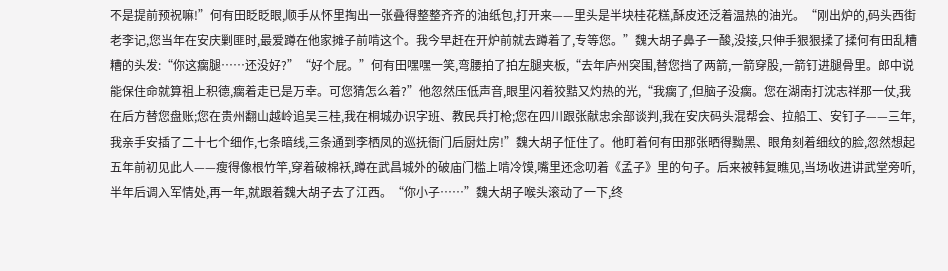不是提前预祝嘛!”何有田眨眨眼,顺手从怀里掏出一张叠得整整齐齐的油纸包,打开来——里头是半块桂花糕,酥皮还泛着温热的油光。“刚出炉的,码头西街老李记,您当年在安庆剿匪时,最爱蹲在他家摊子前啃这个。我今早赶在开炉前就去蹲着了,专等您。”魏大胡子鼻子一酸,没接,只伸手狠狠揉了揉何有田乱糟糟的头发:“你这瘸腿……还没好?”“好个屁。”何有田嘿嘿一笑,弯腰拍了拍左腿夹板,“去年庐州突围,替您挡了两箭,一箭穿股,一箭钉进腿骨里。郎中说能保住命就算祖上积德,瘸着走已是万幸。可您猜怎么着?”他忽然压低声音,眼里闪着狡黠又灼热的光,“我瘸了,但脑子没瘸。您在湖南打沈志祥那一仗,我在后方替您盘账;您在贵州翻山越岭追吴三桂,我在桐城办识字班、教民兵打枪;您在四川跟张献忠余部谈判,我在安庆码头混帮会、拉船工、安钉子——三年,我亲手安插了二十七个细作,七条暗线,三条通到李栖凤的巡抚衙门后厨灶房!”魏大胡子怔住了。他盯着何有田那张晒得黝黑、眼角刻着细纹的脸,忽然想起五年前初见此人——瘦得像根竹竿,穿着破棉袄,蹲在武昌城外的破庙门槛上啃冷馍,嘴里还念叨着《孟子》里的句子。后来被韩复瞧见,当场收进讲武堂旁听,半年后调入军情处,再一年,就跟着魏大胡子去了江西。“你小子……”魏大胡子喉头滚动了一下,终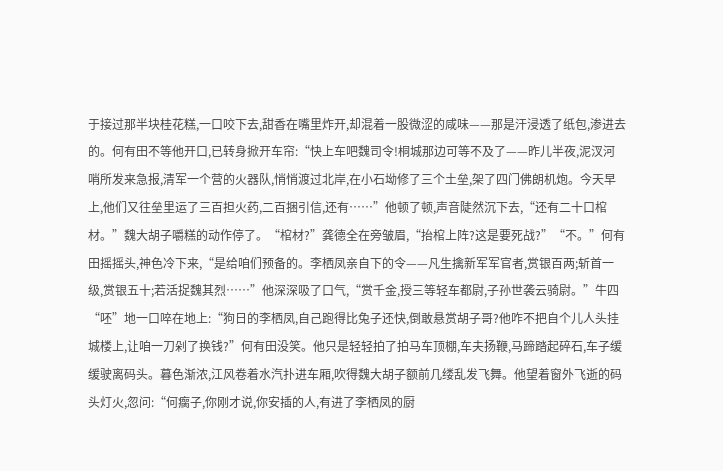于接过那半块桂花糕,一口咬下去,甜香在嘴里炸开,却混着一股微涩的咸味——那是汗浸透了纸包,渗进去的。何有田不等他开口,已转身掀开车帘:“快上车吧魏司令!桐城那边可等不及了——昨儿半夜,泥汊河哨所发来急报,清军一个营的火器队,悄悄渡过北岸,在小石坳修了三个土垒,架了四门佛朗机炮。今天早上,他们又往垒里运了三百担火药,二百捆引信,还有……”他顿了顿,声音陡然沉下去,“还有二十口棺材。”魏大胡子嚼糕的动作停了。“棺材?”龚德全在旁皱眉,“抬棺上阵?这是要死战?”“不。”何有田摇摇头,神色冷下来,“是给咱们预备的。李栖凤亲自下的令——凡生擒新军军官者,赏银百两;斩首一级,赏银五十;若活捉魏其烈……”他深深吸了口气,“赏千金,授三等轻车都尉,子孙世袭云骑尉。”牛四“呸”地一口啐在地上:“狗日的李栖凤,自己跑得比兔子还快,倒敢悬赏胡子哥?他咋不把自个儿人头挂城楼上,让咱一刀剁了换钱?”何有田没笑。他只是轻轻拍了拍马车顶棚,车夫扬鞭,马蹄踏起碎石,车子缓缓驶离码头。暮色渐浓,江风卷着水汽扑进车厢,吹得魏大胡子额前几缕乱发飞舞。他望着窗外飞逝的码头灯火,忽问:“何瘸子,你刚才说,你安插的人,有进了李栖凤的厨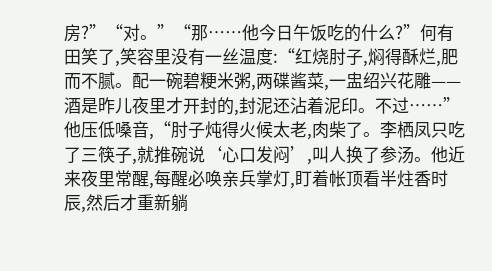房?”“对。”“那……他今日午饭吃的什么?”何有田笑了,笑容里没有一丝温度:“红烧肘子,焖得酥烂,肥而不腻。配一碗碧粳米粥,两碟酱菜,一盅绍兴花雕——酒是昨儿夜里才开封的,封泥还沾着泥印。不过……”他压低嗓音,“肘子炖得火候太老,肉柴了。李栖凤只吃了三筷子,就推碗说‘心口发闷’,叫人换了参汤。他近来夜里常醒,每醒必唤亲兵掌灯,盯着帐顶看半炷香时辰,然后才重新躺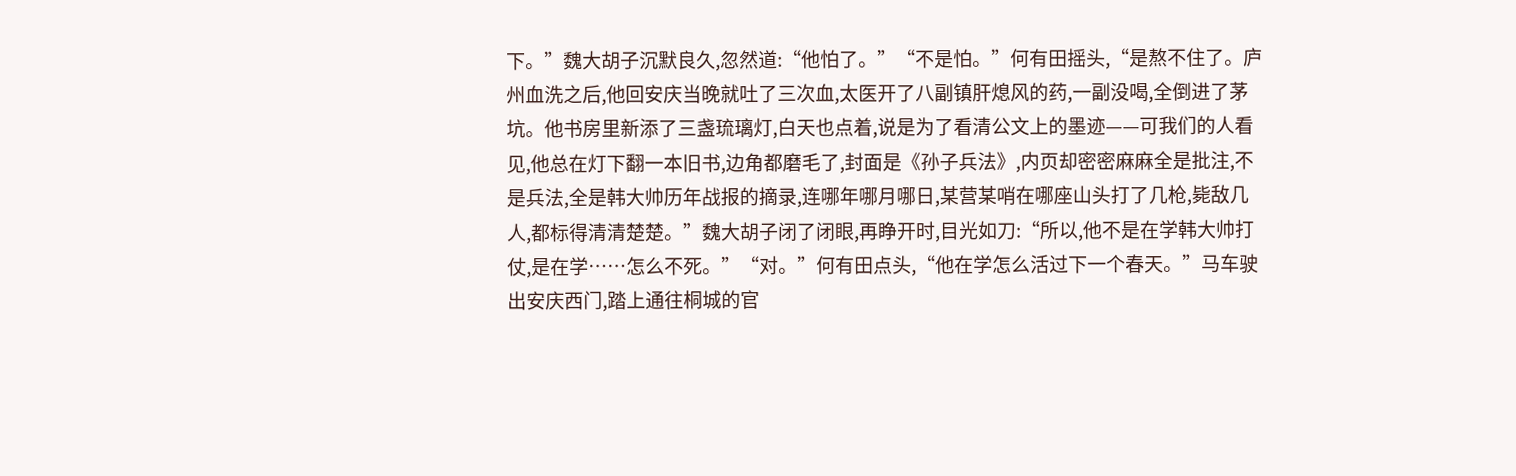下。”魏大胡子沉默良久,忽然道:“他怕了。”“不是怕。”何有田摇头,“是熬不住了。庐州血洗之后,他回安庆当晚就吐了三次血,太医开了八副镇肝熄风的药,一副没喝,全倒进了茅坑。他书房里新添了三盏琉璃灯,白天也点着,说是为了看清公文上的墨迹——可我们的人看见,他总在灯下翻一本旧书,边角都磨毛了,封面是《孙子兵法》,内页却密密麻麻全是批注,不是兵法,全是韩大帅历年战报的摘录,连哪年哪月哪日,某营某哨在哪座山头打了几枪,毙敌几人,都标得清清楚楚。”魏大胡子闭了闭眼,再睁开时,目光如刀:“所以,他不是在学韩大帅打仗,是在学……怎么不死。”“对。”何有田点头,“他在学怎么活过下一个春天。”马车驶出安庆西门,踏上通往桐城的官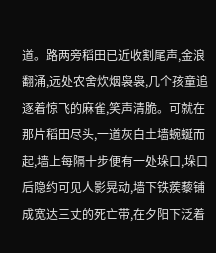道。路两旁稻田已近收割尾声,金浪翻涌,远处农舍炊烟袅袅,几个孩童追逐着惊飞的麻雀,笑声清脆。可就在那片稻田尽头,一道灰白土墙蜿蜒而起,墙上每隔十步便有一处垛口,垛口后隐约可见人影晃动,墙下铁蒺藜铺成宽达三丈的死亡带,在夕阳下泛着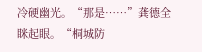冷硬幽光。“那是……”龚德全眯起眼。“桐城防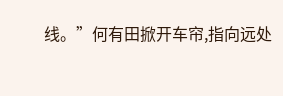线。”何有田掀开车帘,指向远处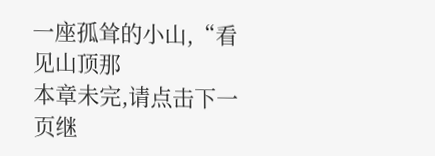一座孤耸的小山,“看见山顶那
本章未完,请点击下一页继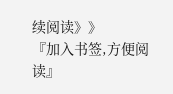续阅读》》
『加入书签,方便阅读』